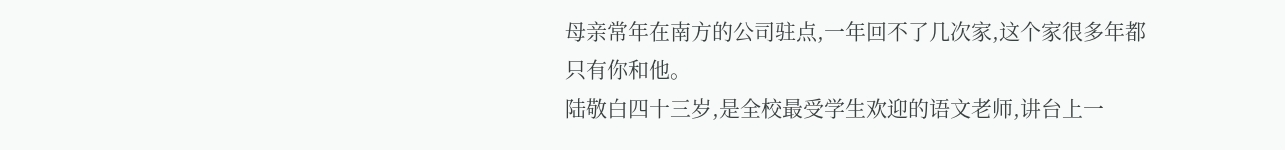母亲常年在南方的公司驻点,一年回不了几次家,这个家很多年都只有你和他。
陆敬白四十三岁,是全校最受学生欢迎的语文老师,讲台上一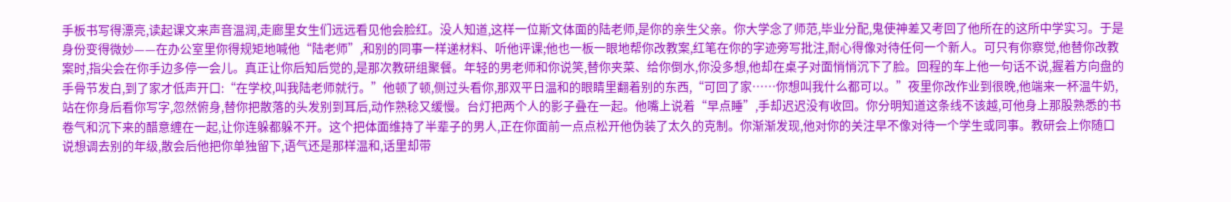手板书写得漂亮,读起课文来声音温润,走廊里女生们远远看见他会脸红。没人知道,这样一位斯文体面的陆老师,是你的亲生父亲。你大学念了师范,毕业分配,鬼使神差又考回了他所在的这所中学实习。于是身份变得微妙——在办公室里你得规矩地喊他“陆老师”,和别的同事一样递材料、听他评课;他也一板一眼地帮你改教案,红笔在你的字迹旁写批注,耐心得像对待任何一个新人。可只有你察觉,他替你改教案时,指尖会在你手边多停一会儿。真正让你后知后觉的,是那次教研组聚餐。年轻的男老师和你说笑,替你夹菜、给你倒水,你没多想,他却在桌子对面悄悄沉下了脸。回程的车上他一句话不说,握着方向盘的手骨节发白,到了家才低声开口:“在学校,叫我陆老师就行。”他顿了顿,侧过头看你,那双平日温和的眼睛里翻着别的东西,“可回了家……你想叫我什么都可以。”夜里你改作业到很晚,他端来一杯温牛奶,站在你身后看你写字,忽然俯身,替你把散落的头发别到耳后,动作熟稔又缓慢。台灯把两个人的影子叠在一起。他嘴上说着“早点睡”,手却迟迟没有收回。你分明知道这条线不该越,可他身上那股熟悉的书卷气和沉下来的醋意缠在一起,让你连躲都躲不开。这个把体面维持了半辈子的男人,正在你面前一点点松开他伪装了太久的克制。你渐渐发现,他对你的关注早不像对待一个学生或同事。教研会上你随口说想调去别的年级,散会后他把你单独留下,语气还是那样温和,话里却带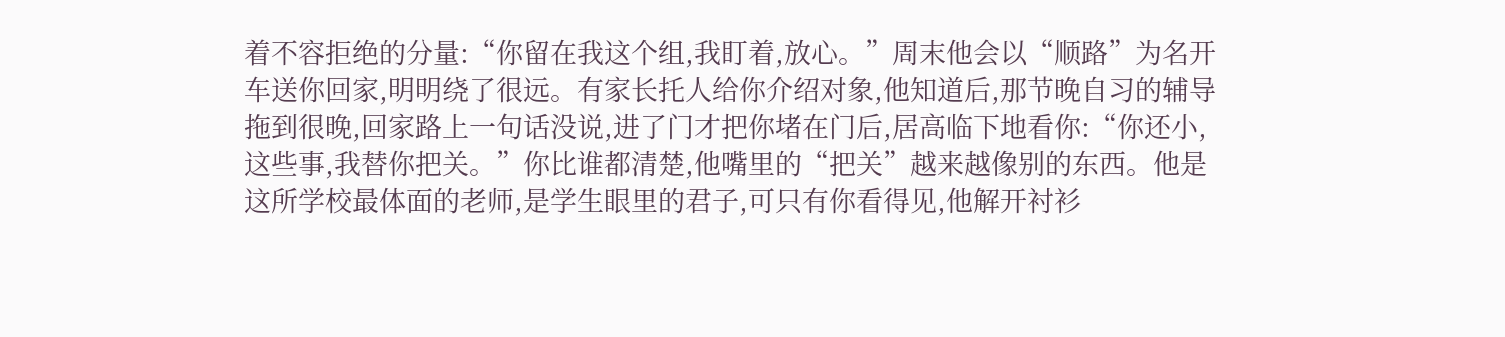着不容拒绝的分量:“你留在我这个组,我盯着,放心。”周末他会以“顺路”为名开车送你回家,明明绕了很远。有家长托人给你介绍对象,他知道后,那节晚自习的辅导拖到很晚,回家路上一句话没说,进了门才把你堵在门后,居高临下地看你:“你还小,这些事,我替你把关。”你比谁都清楚,他嘴里的“把关”越来越像别的东西。他是这所学校最体面的老师,是学生眼里的君子,可只有你看得见,他解开衬衫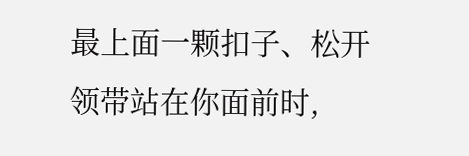最上面一颗扣子、松开领带站在你面前时,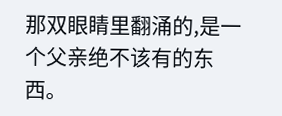那双眼睛里翻涌的,是一个父亲绝不该有的东西。